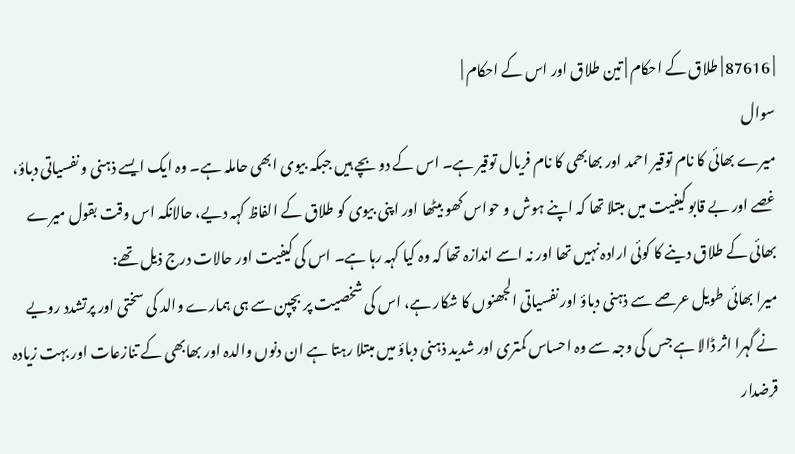| 87616 | طلاق کے احکام | تین طلاق اور اس کے احکام |
سوال
میرے بھائی کا نام توقیر احمد اور بھابھی کا نام فریال توقیر ہے۔ اس کے دو بچے ہیں جبکہ بیوی ابھی حاملہ ہے۔ وہ ایک ایسے ذہنی و نفسیاتی دباؤ، غصے اور بے قابو کیفیت میں مبتلا تھا کہ اپنے ہوش و حواس کھو بیٹھا اور اپنی بیوی کو طلاق کے الفاظ کہہ دیے، حالانکہ اس وقت بقول میرے بھائی کے طلاق دینے کا کوئی ارادہ نہیں تھا اور نہ اسے اندازہ تھا کہ وہ کیا کہہ رہا ہے۔ اس کی کیفیت اور حالات درج ذیل تھے:
میرا بھائی طویل عرصے سے ذہنی دباؤ اور نفسیاتی الجھنوں کا شکار ہے، اس کی شخصیت پر بچپن سے ہی ہمارے والد کی سختی اور پرتشدد رویے نے گہرا اثر ڈالا ہے جس کی وجہ سے وہ احساس کمتری اور شدید ذہنی دباؤ میں مبتلا رہتا ہے ان دنوں والدہ اور بھابھی کے تنازعات اور بہت زیادہ قرضدار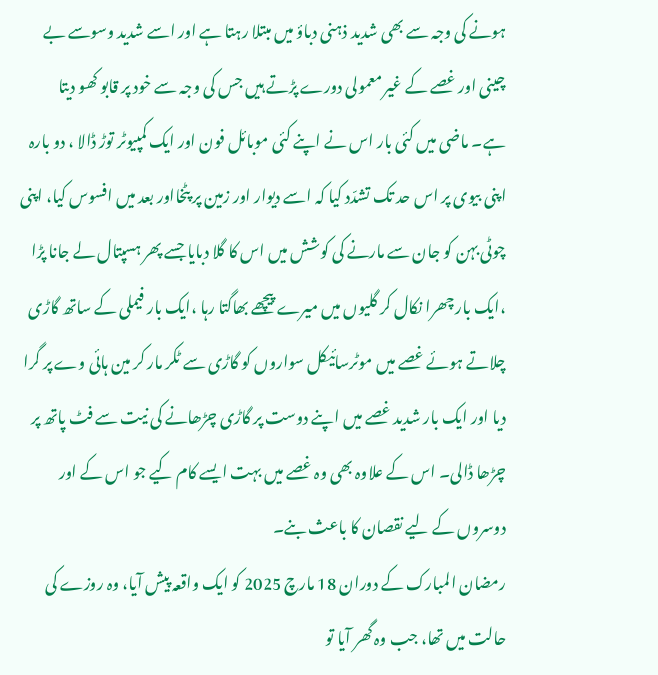ہونے کی وجہ سے بھی شدید ذہنی دباؤ میں مبتلا رہتا ہے اور اسے شدید وسوسے بے چینی اور غصے کے غیر معمولی دورے پڑتے ہیں جس کی وجہ سے خود پر قابو کھو دیتا ہے۔ ماضی میں کئی بار اس نے اپنے کئی موبائل فون اور ایک کمپیوٹر توڑ ڈالا ، دو بارہ اپنی بیوی پر اس حد تک تشدّد کیا کہ اسے دیوار اور زمین پر پٹخااور بعد میں افسوس کیا، اپنی چوٹی بہن کو جان سے مارنے کی کوشش میں اس کا گلا دبایا جسے پھر ہسپتال لے جانا پڑا ،ایک بار چھرا نکال کر گلیوں میں میرے پیچھے بھاگتا رہا ،ایک بار فیملی کے ساتھ گاڑی چلاتے ہوئے غصے میں موٹرسائیکل سواروں کو گاڑی سے ٹکر مار کر مین ہائی وے پر گرا دیا اور ایک بار شدید غصے میں اپنے دوست پر گاڑی چڑھانے کی نیت سے فٹ پاتھ پر چڑھا ڈالی۔ اس کے علاوہ بھی وہ غصے میں بہت ایسے کام کیے جو اس کے اور دوسروں کے لیے نقصان کا باعث بنے۔
رمضان المبارک کے دوران 18 مارچ 2025 کو ایک واقعہ پیش آیا، وہ روزے کی حالت میں تھا، جب وہ گھر آیا تو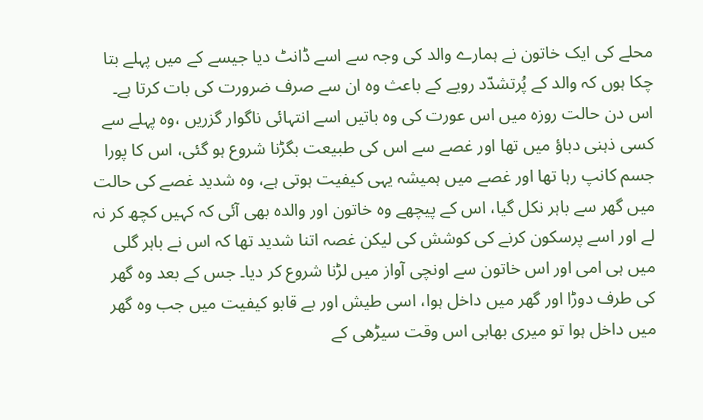محلے کی ایک خاتون نے ہمارے والد کی وجہ سے اسے ڈانٹ دیا جیسے کے میں پہلے بتا چکا ہوں کہ والد کے پُرتشدّد رویے کے باعث وہ ان سے صرف ضرورت کی بات کرتا ہے۔ اس دن حالت روزہ میں اس عورت کی وہ باتیں اسے انتہائی ناگوار گزریں ،وہ پہلے سے کسی ذہنی دباؤ میں تھا اور غصے سے اس کی طبیعت بگڑنا شروع ہو گئی، اس کا پورا جسم کانپ رہا تھا اور غصے میں ہمیشہ یہی کیفیت ہوتی ہے، وہ شدید غصے کی حالت میں گھر سے باہر نکل گیا، اس کے پیچھے وہ خاتون اور والدہ بھی آئی کہ کہیں کچھ کر نہ لے اور اسے پرسکون کرنے کی کوشش کی لیکن غصہ اتنا شدید تھا کہ اس نے باہر گلی میں ہی امی اور اس خاتون سے اونچی آواز میں لڑنا شروع کر دیا۔ جس کے بعد وہ گھر کی طرف دوڑا اور گھر میں داخل ہوا، اسی طیش اور بے قابو کیفیت میں جب وہ گھر میں داخل ہوا تو میری بھابی اس وقت سیڑھی کے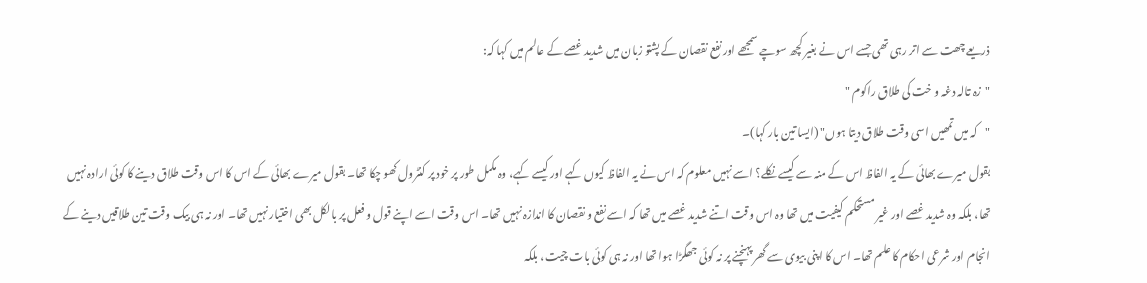ذریعے چھت سے اتر رہی تھی جسے اس نے بغیر کچھ سوچے سمجھے اور نفع نقصان کے پشتو زبان میں شدید غصے کے عالم میں کہا کہ:
"زہ تالہ دغہ و خت کی طلاق راکوم "
"کہ میں تمھیں اسی وقت طلاق دیتا ہوں" (ایسا تین بار کہا)۔
بقول میرے بھائی کے یہ الفاظ اس کے منہ سے کیسے نکلے؟ اسے نہیں معلوم کہ اس نے یہ الفاظ کیوں کہے اور کیسے کہے، وہ مکمل طور پر خود پر کنٹرول کھو چکا تھا۔ بقول میرے بھائی کے اس کا اس وقت طلاق دینے کا کوئی ارادہ نہیں تھا، بلکہ وہ شدید غصے اور غیر مستحکم کیفیت میں تھا وہ اس وقت اتنے شدید غصے میں تھا کہ اسے نفع و نقصان کا اندازہ نہیں تھا۔ اس وقت اسے اپنے قول و فعل پر بالکل بھی اختیار نہیں تھا۔ اور نہ ہی بیک وقت تین طلاقیں دینے کے انجام اور شرعی احکام کا علم تھا۔ اس کا اپنی بیوی سے گھر پہنچنے پر نہ کوئی جھگڑا ہوا تھا اور نہ ہی کوئی بات چیت، بلکہ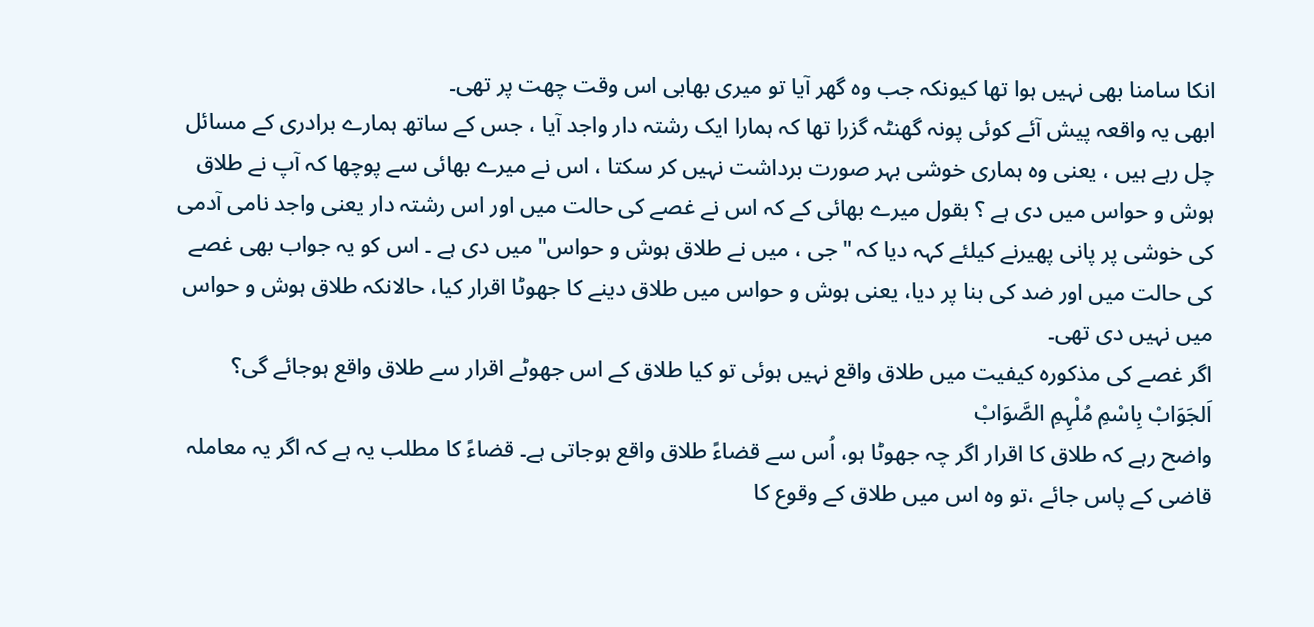انکا سامنا بھی نہیں ہوا تھا کیونکہ جب وہ گھر آیا تو میری بھابی اس وقت چھت پر تھی۔
ابھی یہ واقعہ پیش آئے کوئی پونہ گھنٹہ گزرا تھا کہ ہمارا ایک رشتہ دار واجد آیا ، جس کے ساتھ ہمارے برادری کے مسائل چل رہے ہیں ، یعنی وہ ہماری خوشی بہر صورت برداشت نہیں کر سکتا ، اس نے میرے بھائی سے پوچھا کہ آپ نے طلاق ہوش و حواس میں دی ہے ؟ بقول میرے بھائی کے کہ اس نے غصے کی حالت میں اور اس رشتہ دار یعنی واجد نامی آدمی کی خوشی پر پانی پھیرنے کیلئے کہہ دیا کہ "جی ، میں نے طلاق ہوش و حواس" میں دی ہے ۔ اس کو یہ جواب بھی غصے کی حالت میں اور ضد کی بنا پر دیا، یعنی ہوش و حواس میں طلاق دینے کا جھوٹا اقرار کیا، حالانکہ طلاق ہوش و حواس میں نہیں دی تھی۔
اگر غصے کی مذکورہ کیفیت میں طلاق واقع نہیں ہوئی تو کیا طلاق کے اس جھوٹے اقرار سے طلاق واقع ہوجائے گی؟
اَلجَوَابْ بِاسْمِ مُلْہِمِ الصَّوَابْ
واضح رہے کہ طلاق کا اقرار اگر چہ جھوٹا ہو، اُس سے قضاءً طلاق واقع ہوجاتی ہے۔ قضاءً کا مطلب یہ ہے کہ اگر یہ معاملہ قاضی کے پاس جائے ،تو وہ اس میں طلاق کے وقوع کا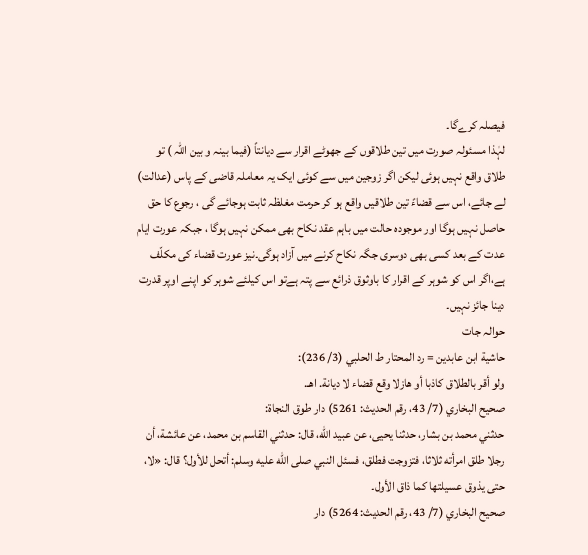فیصلہ کرےگا۔
لہٰذا مسئولہ صورت میں تین طلاقوں کے جھوٹے اقرار سے دیانتاً (فیما بینہ و بین اللہ ) تو طلاق واقع نہیں ہوئی لیکن اگر زوجین میں سے کوئی ایک یہ معاملہ قاضی کے پاس (عدالت) لے جائے، اس سے قضاءً تین طلاقیں واقع ہو کر حرمت مغلظہ ثابت ہوجائے گی ، رجوع کا حق حاصل نہیں ہوگا اور موجودہ حالت میں باہم عقد نکاح بھی ممکن نہیں ہوگا ، جبکہ عورت ایام عدت کے بعد کسی بھی دوسری جگہ نکاح کرنے میں آزاد ہوگی۔نیز عورت قضاء کی مکلّف ہے،اگر اس کو شوہر کے اقرار کا باوثوق ذرائع سے پتہ ہےتو اس کیلئے شوہر کو اپنے اوپر قدرت دینا جائز نہیں۔
حوالہ جات
حاشية ابن عابدين = رد المحتار ط الحلبي (3/ 236):
ولو أقر بالطلاق كاذبا أو هازلا وقع قضاء لا ديانة. اهـ.
صحيح البخاري (7/ 43، رقم الحدیث: 5261) دار طوق النجاة:
حدثني محمد بن بشار، حدثنا يحيى، عن عبيد الله، قال: حدثني القاسم بن محمد، عن عائشة، أن رجلا طلق امرأته ثلاثا، فتزوجت فطلق، فسئل النبي صلى الله عليه وسلم: أتحل للأول؟ قال: «لا، حتى يذوق عسيلتها كما ذاق الأول۔
صحيح البخاري (7/ 43، رقم الحدیث: 5264) دار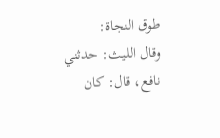طوق النجاة:
وقال الليث: حدثني نافع، قال: كان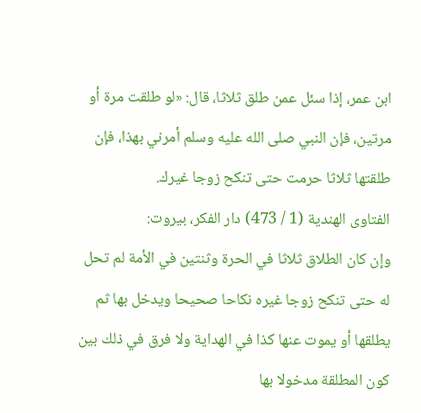ابن عمر، إذا سئل عمن طلق ثلاثا، قال: «لو طلقت مرة أو مرتين، فإن النبي صلى الله عليه وسلم أمرني بهذا، فإن طلقتها ثلاثا حرمت حتى تنكح زوجا غيرك.
الفتاوى الهندية (1 / 473) دار الفكر، بیروت:
وإن كان الطلاق ثلاثا في الحرة وثنتين في الأمة لم تحل له حتى تنكح زوجا غيره نكاحا صحيحا ويدخل بها ثم يطلقها أو يموت عنها كذا في الهداية ولا فرق في ذلك بين كون المطلقة مدخولا بها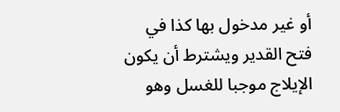أو غير مدخول بها كذا في فتح القدير ويشترط أن يكون الإيلاج موجبا للغسل وهو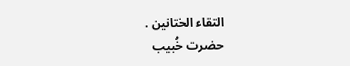التقاء الختانين .
حضرت خُبیب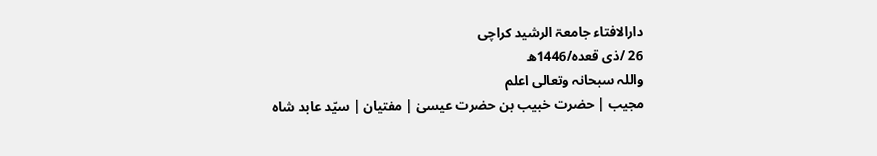دارالافتاء جامعۃ الرشید کراچی
26 /ذی قعدہ/1446ھ
واللہ سبحانہ وتعالی اعلم
مجیب | حضرت خبیب بن حضرت عیسیٰ | مفتیان | سیّد عابد شاہ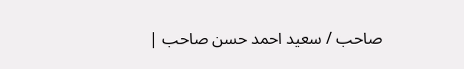صاحب / سعید احمد حسن صاحب |